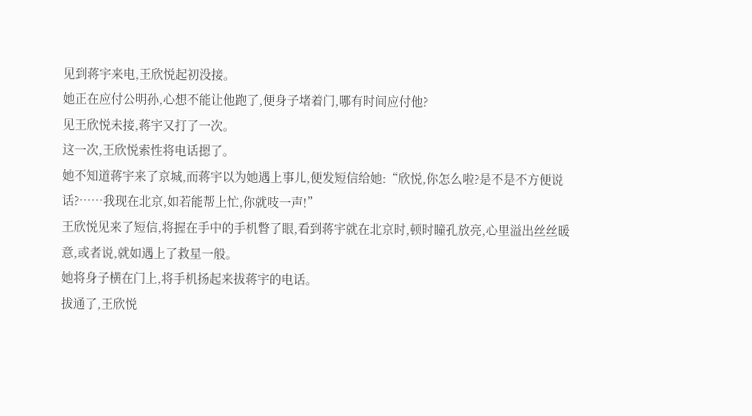见到蒋宇来电,王欣悦起初没接。
她正在应付公明孙,心想不能让他跑了,便身子堵着门,哪有时间应付他?
见王欣悦未接,蒋宇又打了一次。
这一次,王欣悦索性将电话摁了。
她不知道蒋宇来了京城,而蒋宇以为她遇上事儿,便发短信给她:“欣悦,你怎么啦?是不是不方便说话?……我现在北京,如若能帮上忙,你就吱一声!”
王欣悦见来了短信,将握在手中的手机瞥了眼,看到蒋宇就在北京时,顿时瞳孔放亮,心里溢出丝丝暖意,或者说,就如遇上了救星一般。
她将身子横在门上,将手机扬起来拔蒋宇的电话。
拔通了,王欣悦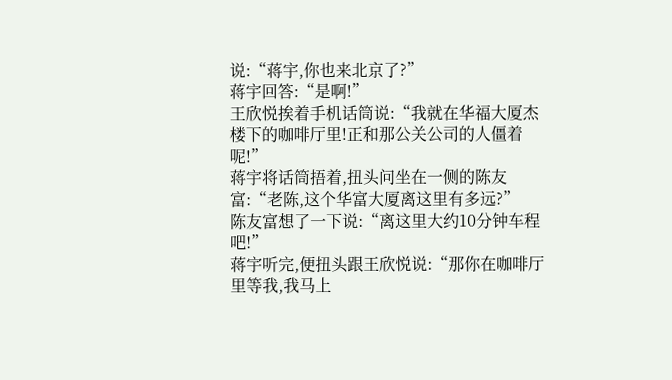说:“蒋宇,你也来北京了?”
蒋宇回答:“是啊!”
王欣悦挨着手机话筒说:“我就在华福大厦杰楼下的咖啡厅里!正和那公关公司的人僵着呢!”
蒋宇将话筒捂着,扭头问坐在一侧的陈友富:“老陈,这个华富大厦离这里有多远?”
陈友富想了一下说:“离这里大约10分钟车程吧!”
蒋宇听完,便扭头跟王欣悦说:“那你在咖啡厅里等我,我马上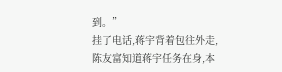到。”
挂了电话,蒋宇背着包往外走,陈友富知道蒋宇任务在身,本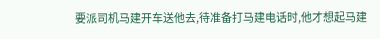要派司机马建开车送他去,待准备打马建电话时,他才想起马建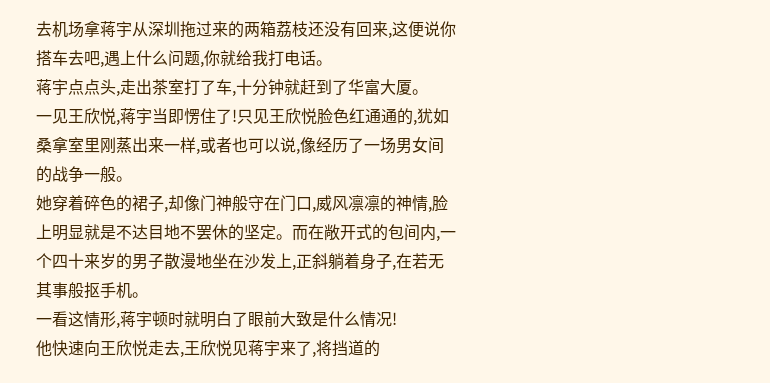去机场拿蒋宇从深圳拖过来的两箱荔枝还没有回来,这便说你搭车去吧,遇上什么问题,你就给我打电话。
蒋宇点点头,走出茶室打了车,十分钟就赶到了华富大厦。
一见王欣悦,蒋宇当即愣住了!只见王欣悦脸色红通通的,犹如桑拿室里刚蒸出来一样,或者也可以说,像经历了一场男女间的战争一般。
她穿着碎色的裙子,却像门神般守在门口,威风凛凛的神情,脸上明显就是不达目地不罢休的坚定。而在敞开式的包间内,一个四十来岁的男子散漫地坐在沙发上,正斜躺着身子,在若无其事般抠手机。
一看这情形,蒋宇顿时就明白了眼前大致是什么情况!
他快速向王欣悦走去,王欣悦见蒋宇来了,将挡道的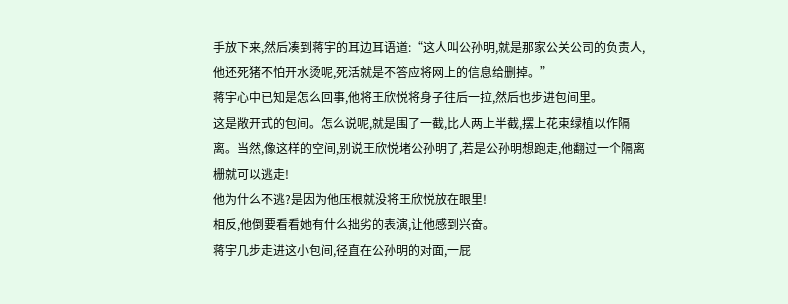手放下来,然后凑到蒋宇的耳边耳语道:“这人叫公孙明,就是那家公关公司的负责人,他还死猪不怕开水烫呢,死活就是不答应将网上的信息给删掉。”
蒋宇心中已知是怎么回事,他将王欣悦将身子往后一拉,然后也步进包间里。
这是敞开式的包间。怎么说呢,就是围了一截,比人两上半截,摆上花束绿植以作隔离。当然,像这样的空间,别说王欣悦堵公孙明了,若是公孙明想跑走,他翻过一个隔离栅就可以逃走!
他为什么不逃?是因为他压根就没将王欣悦放在眼里!
相反,他倒要看看她有什么拙劣的表演,让他感到兴奋。
蒋宇几步走进这小包间,径直在公孙明的对面,一屁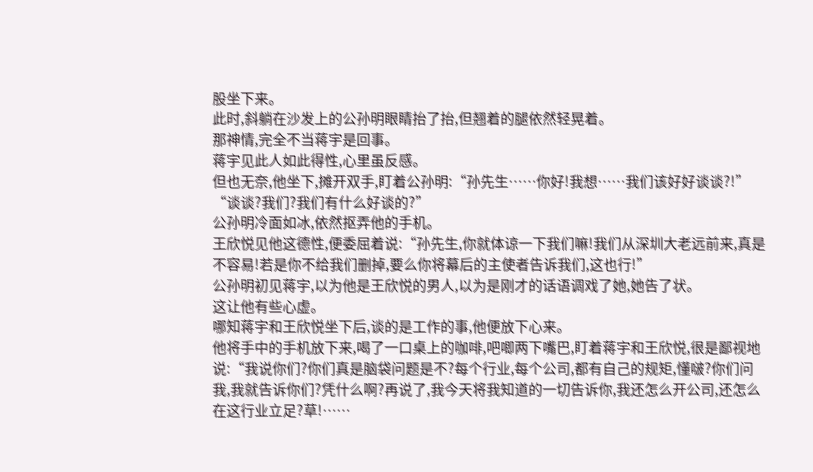股坐下来。
此时,斜躺在沙发上的公孙明眼睛抬了抬,但翘着的腿依然轻晃着。
那神情,完全不当蒋宇是回事。
蒋宇见此人如此得性,心里虽反感。
但也无奈,他坐下,摊开双手,盯着公孙明:“孙先生……你好!我想……我们该好好谈谈?!”
“谈谈?我们?我们有什么好谈的?”
公孙明冷面如冰,依然抠弄他的手机。
王欣悦见他这德性,便委屈着说:“孙先生,你就体谅一下我们嘛!我们从深圳大老远前来,真是不容易!若是你不给我们删掉,要么你将幕后的主使者告诉我们,这也行!”
公孙明初见蒋宇,以为他是王欣悦的男人,以为是刚才的话语调戏了她,她告了状。
这让他有些心虚。
哪知蒋宇和王欣悦坐下后,谈的是工作的事,他便放下心来。
他将手中的手机放下来,喝了一口桌上的咖啡,吧唧两下嘴巴,盯着蒋宇和王欣悦,很是鄙视地说:“我说你们?你们真是脑袋问题是不?每个行业,每个公司,都有自己的规矩,懂啵?你们问我,我就告诉你们?凭什么啊?再说了,我今天将我知道的一切告诉你,我还怎么开公司,还怎么在这行业立足?草!……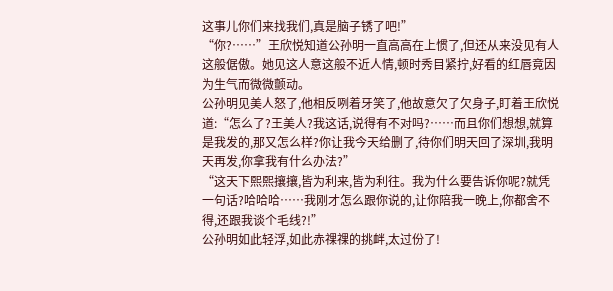这事儿你们来找我们,真是脑子锈了吧!”
“你?……”王欣悦知道公孙明一直高高在上惯了,但还从来没见有人这般倨傲。她见这人意这般不近人情,顿时秀目紧拧,好看的红唇竟因为生气而微微颤动。
公孙明见美人怒了,他相反咧着牙笑了,他故意欠了欠身子,盯着王欣悦道:“怎么了?王美人?我这话,说得有不对吗?……而且你们想想,就算是我发的,那又怎么样?你让我今天给删了,待你们明天回了深圳,我明天再发,你拿我有什么办法?”
“这天下熙熙攘攘,皆为利来,皆为利往。我为什么要告诉你呢?就凭一句话?哈哈哈……我刚才怎么跟你说的,让你陪我一晚上,你都舍不得,还跟我谈个毛线?!”
公孙明如此轻浮,如此赤祼祼的挑衅,太过份了!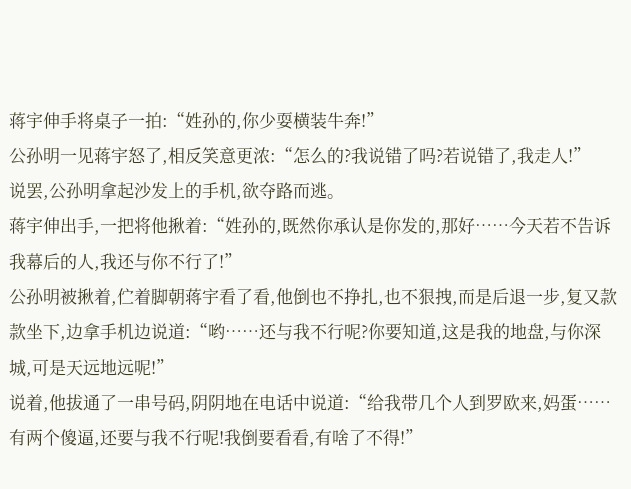蒋宇伸手将桌子一拍:“姓孙的,你少耍横装牛奔!”
公孙明一见蒋宇怒了,相反笑意更浓:“怎么的?我说错了吗?若说错了,我走人!”
说罢,公孙明拿起沙发上的手机,欲夺路而逃。
蒋宇伸出手,一把将他揪着:“姓孙的,既然你承认是你发的,那好……今天若不告诉我幕后的人,我还与你不行了!”
公孙明被揪着,伫着脚朝蒋宇看了看,他倒也不挣扎,也不狠拽,而是后退一步,复又款款坐下,边拿手机边说道:“哟……还与我不行呢?你要知道,这是我的地盘,与你深城,可是天远地远呢!”
说着,他拔通了一串号码,阴阴地在电话中说道:“给我带几个人到罗欧来,妈蛋……有两个傻逼,还要与我不行呢!我倒要看看,有啥了不得!”